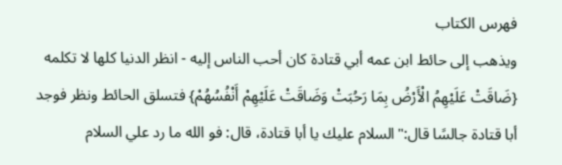فهرس الكتاب
ويذهب إلى حائط ابن عمه أبي قتادة كان أحب الناس إليه - انظر الدنيا كلها لا تكلمه {ضَاقَتْ عَلَيْهِمُ الْأَرْضُ بِمَا رَحُبَتْ وَضَاقَتْ عَلَيْهِمْ أَنْفُسُهُمْ} فتسلق الحائط ونظر فوجد أبا قتادة جالسًا قال:"السلام عليك يا أبا قتادة، قال: فو الله ما رد علي السلام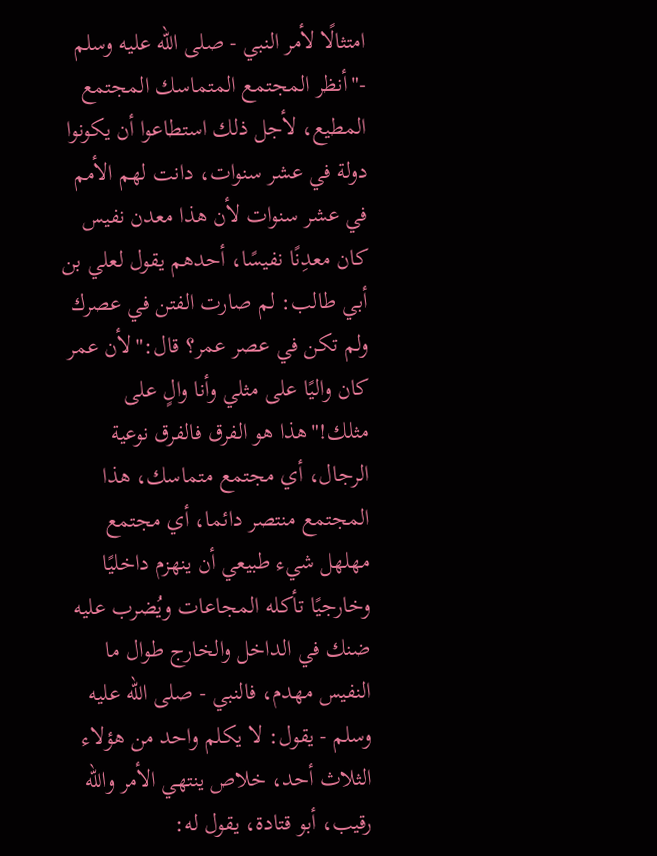امتثالًا لأمر النبي - صلى الله عليه وسلم -"أنظر المجتمع المتماسك المجتمع المطيع، لأجل ذلك استطاعوا أن يكونوا دولة في عشر سنوات، دانت لهم الأمم في عشر سنوات لأن هذا معدن نفيس كان معدِنًا نفيسًا، أحدهم يقول لعلي بن أبي طالب: لم صارت الفتن في عصرك ولم تكن في عصر عمر؟ قال:"لأن عمر كان واليًا على مثلي وأنا والٍ على مثلك!"هذا هو الفرق فالفرق نوعية الرجال، أي مجتمع متماسك، هذا المجتمع منتصر دائما، أي مجتمع مهلهل شيء طبيعي أن ينهزم داخليًا وخارجيًا تأكله المجاعات ويُضرب عليه ضنك في الداخل والخارج طوال ما النفيس مهدم، فالنبي - صلى الله عليه وسلم - يقول: لا يكلم واحد من هؤلاء الثلاث أحد، خلاص ينتهي الأمر والله رقيب، أبو قتادة، يقول له: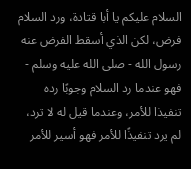السلام عليكم يا أبا قتادة، ورد السلام فرض، لكن الذي أسقط الفرض عنه رسول الله - صلى الله عليه وسلم - فهو عندما رد السلام وجوبًا رده تنفيذا للأمر، وعندما قيل له لا ترد، لم يرد تنفيذًا للأمر فهو أسير للأمر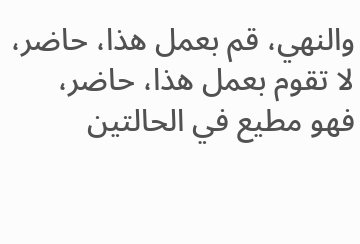والنهي، قم بعمل هذا، حاضر، لا تقوم بعمل هذا، حاضر، فهو مطيع في الحالتين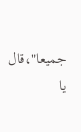جميعا"،قال يا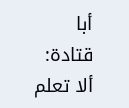أبا قتادة: ألا تعلم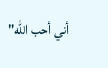أني أحب الله"